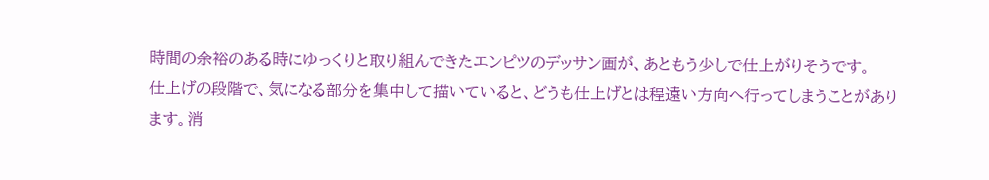時間の余裕のある時にゆっくりと取り組んできたエンピツのデッサン画が、あともう少しで仕上がりそうです。
仕上げの段階で、気になる部分を集中して描いていると、どうも仕上げとは程遠い方向へ行ってしまうことがあります。消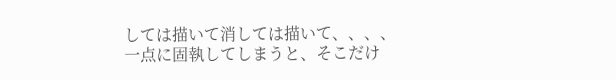しては描いて消しては描いて、、、、
一点に固執してしまうと、そこだけ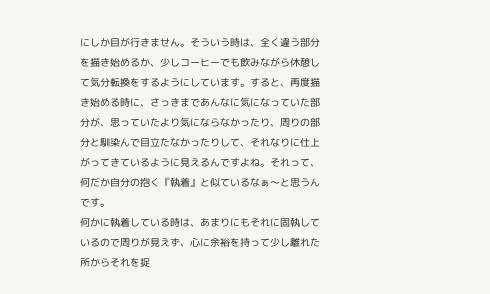にしか目が行きません。そういう時は、全く違う部分を描き始めるか、少しコーヒーでも飲みながら休憩して気分転換をするようにしています。すると、再度描き始める時に、さっきまであんなに気になっていた部分が、思っていたより気にならなかったり、周りの部分と馴染んで目立たなかったりして、それなりに仕上がってきているように見えるんですよね。それって、何だか自分の抱く『執着』と似ているなぁ〜と思うんです。
何かに執着している時は、あまりにもそれに固執しているので周りが見えず、心に余裕を持って少し離れた所からそれを捉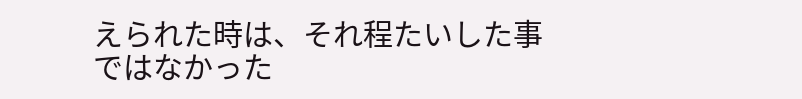えられた時は、それ程たいした事ではなかった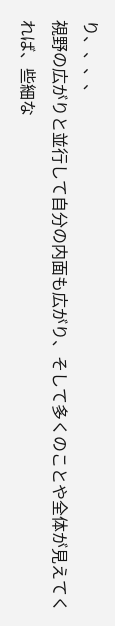り、、、、
視野の広がりと並行して自分の内面も広がり、そして多くのことや全体が見えてくれば、些細な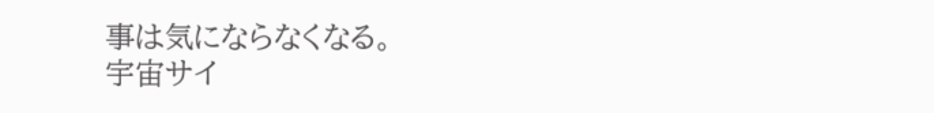事は気にならなくなる。
宇宙サイ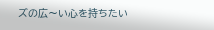ズの広〜い心を持ちたい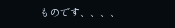ものです、、、、